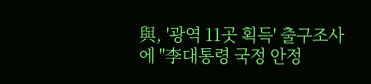與, '광역 11곳 획득' 출구조사에 "李대통령 국정 안정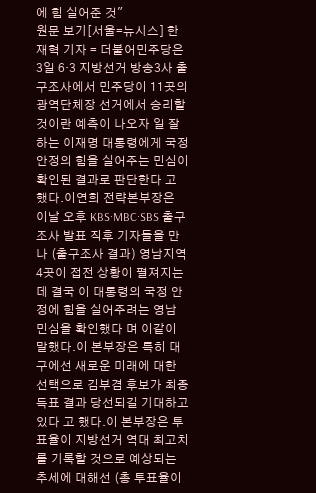에 힘 실어준 것"
원문 보기[서울=뉴시스] 한재혁 기자 = 더불어민주당은 3일 6·3 지방선거 방송3사 출구조사에서 민주당이 11곳의 광역단체장 선거에서 승리할 것이란 예측이 나오자 일 잘하는 이재명 대통령에게 국정 안정의 힘을 실어주는 민심이 확인된 결과로 판단한다 고 했다.이연희 전략본부장은 이날 오후 KBS·MBC·SBS 출구조사 발표 직후 기자들을 만나 (출구조사 결과) 영남지역 4곳이 접전 상황이 펼져지는데 결국 이 대통령의 국정 안정에 힘을 실어주려는 영남 민심을 확인했다 며 이같이 말했다.이 본부장은 특히 대구에선 새로운 미래에 대한 선택으로 김부겸 후보가 최종 득표 결과 당선되길 기대하고 있다 고 했다.이 본부장은 투표율이 지방선거 역대 최고치를 기록할 것으로 예상되는 추세에 대해선 (총 투표율이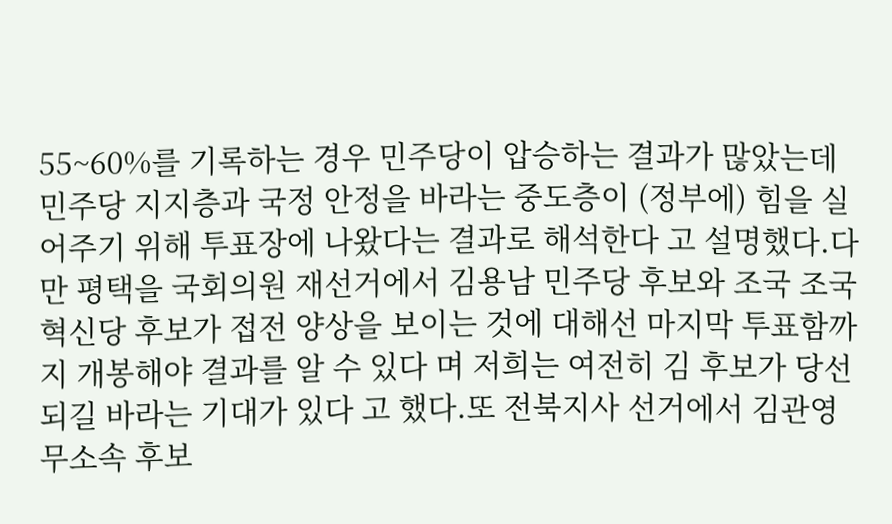55~60%를 기록하는 경우 민주당이 압승하는 결과가 많았는데 민주당 지지층과 국정 안정을 바라는 중도층이 (정부에) 힘을 실어주기 위해 투표장에 나왔다는 결과로 해석한다 고 설명했다.다만 평택을 국회의원 재선거에서 김용남 민주당 후보와 조국 조국혁신당 후보가 접전 양상을 보이는 것에 대해선 마지막 투표함까지 개봉해야 결과를 알 수 있다 며 저희는 여전히 김 후보가 당선되길 바라는 기대가 있다 고 했다.또 전북지사 선거에서 김관영 무소속 후보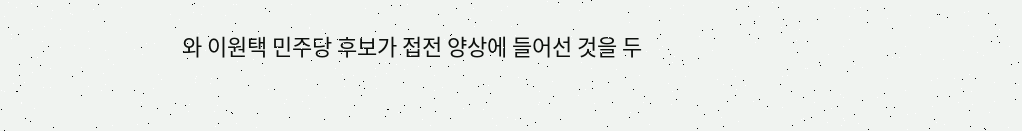와 이원택 민주당 후보가 접전 양상에 들어선 것을 두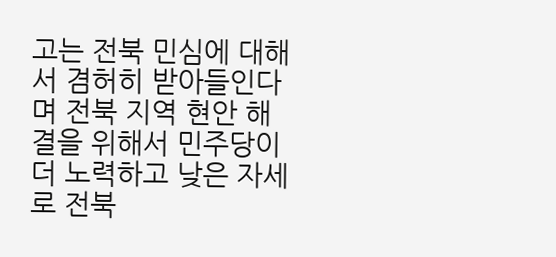고는 전북 민심에 대해서 겸허히 받아들인다 며 전북 지역 현안 해결을 위해서 민주당이 더 노력하고 낮은 자세로 전북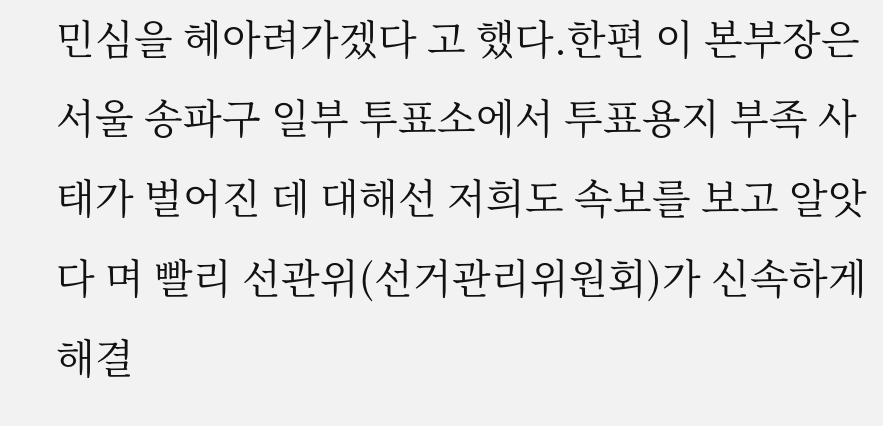민심을 헤아려가겠다 고 했다.한편 이 본부장은 서울 송파구 일부 투표소에서 투표용지 부족 사태가 벌어진 데 대해선 저희도 속보를 보고 알앗다 며 빨리 선관위(선거관리위원회)가 신속하게 해결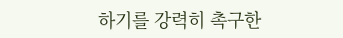하기를 강력히 촉구한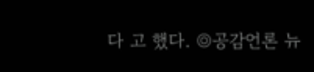다 고 했다. ◎공감언론 뉴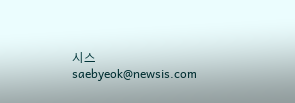시스 saebyeok@newsis.com